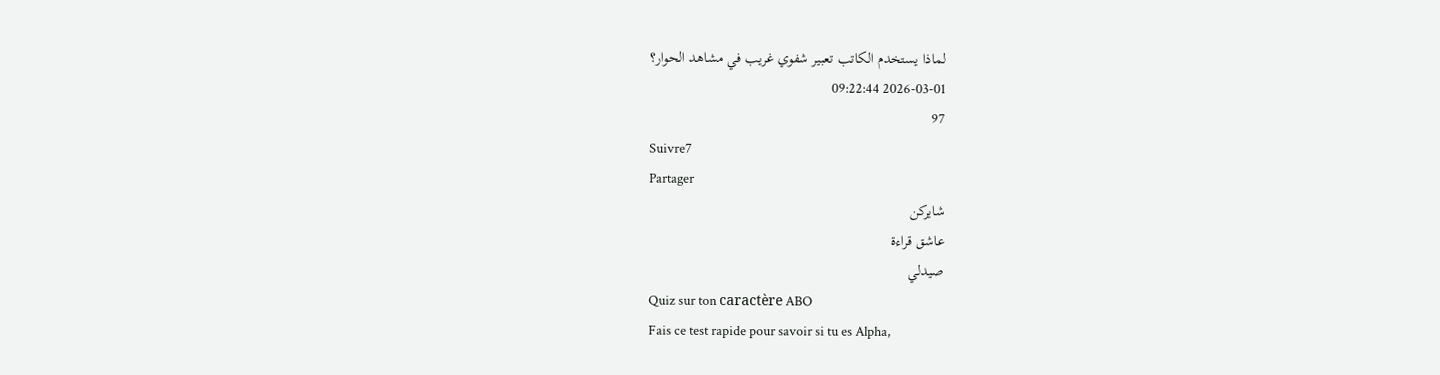لماذا يستخدم الكاتب تعبير شفوي غريب في مشاهد الحوار؟
2026-03-01 09:22:44
97
Suivre7
Partager
شايركن
عاشق قراءة
صيدلي
Quiz sur ton caractère ABO
Fais ce test rapide pour savoir si tu es Alpha,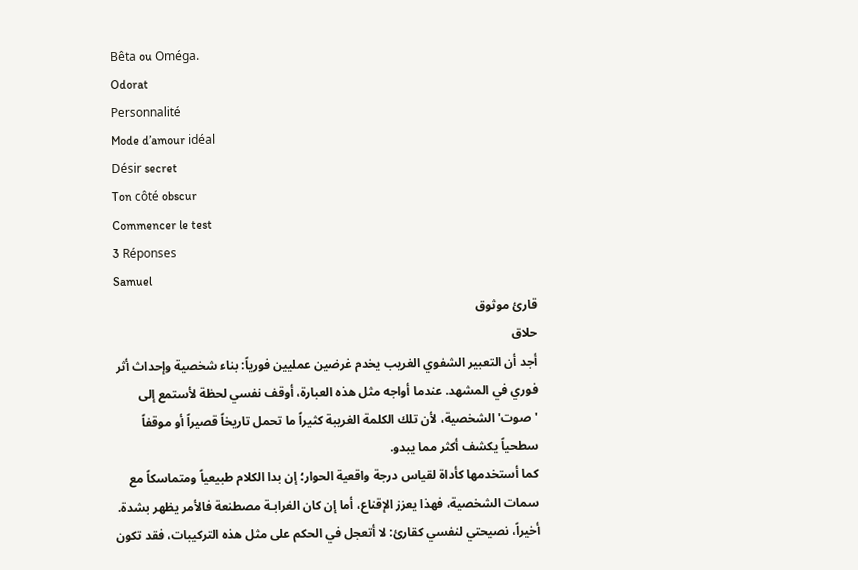Bêta ou Oméga.
Odorat
Personnalité
Mode d’amour idéal
Désir secret
Ton côté obscur
Commencer le test
3 Réponses
Samuel
قارئ موثوق
حلاق
أجد أن التعبير الشفوي الغريب يخدم غرضين عمليين فورياً: بناء شخصية وإحداث أثر فوري في المشهد. عندما أواجه مثل هذه العبارة، أوقف نفسي لحظة لأستمع إلى 'صوت' الشخصية، لأن تلك الكلمة الغريبة كثيراً ما تحمل تاريخاً قصيراً أو موقفاً سطحياً يكشف أكثر مما يبدو.
كما أستخدمها كأداة لقياس درجة واقعية الحوار؛ إن بدا الكلام طبيعياً ومتماسكاً مع سمات الشخصية، فهذا يعزز الإقناع، أما إن كان الغرابـة مصطنعة فالأمر يظهر بشدة. أخيراً، نصيحتي لنفسي كقارئ: لا أتعجل في الحكم على مثل هذه التركيبات، فقد تكون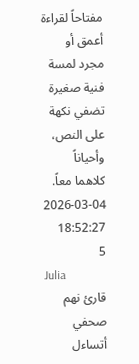مفتاحاً لقراءة أعمق أو مجرد لمسة فنية صغيرة تضفي نكهة على النص، وأحياناً كلاهما معاً.
2026-03-04 18:52:27
5
Julia
قارئ نهم
صحفي
أتساءل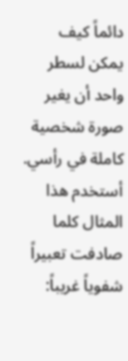دائماً كيف يمكن لسطر واحد أن يغير صورة شخصية كاملة في رأسي. أستخدم هذا المثال كلما صادفت تعبيراً شفوياً غريباً: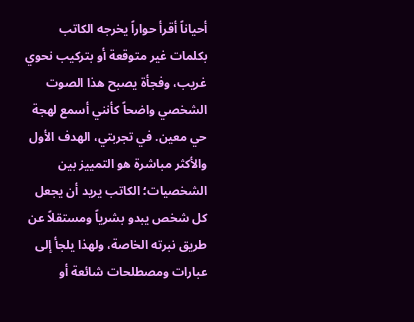أحياناً أقرأ حواراً يخرجه الكاتب بكلمات غير متوقعة أو بتركيب نحوي غريب، وفجأة يصبح هذا الصوت الشخصي واضحاً كأنني أسمع لهجة حي معين. في تجربتي، الهدف الأول والأكثر مباشرة هو التمييز بين الشخصيات؛ الكاتب يريد أن يجعل كل شخص يبدو بشرياً ومستقلاً عن طريق نبرته الخاصة، ولهذا يلجأ إلى عبارات ومصطلحات شائعة أو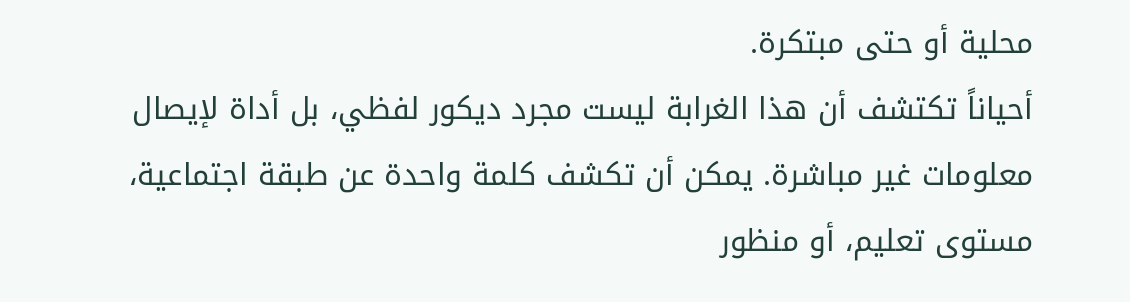محلية أو حتى مبتكرة.
أحياناً تكتشف أن هذا الغرابة ليست مجرد ديكور لفظي، بل أداة لإيصال معلومات غير مباشرة. يمكن أن تكشف كلمة واحدة عن طبقة اجتماعية، مستوى تعليم، أو منظور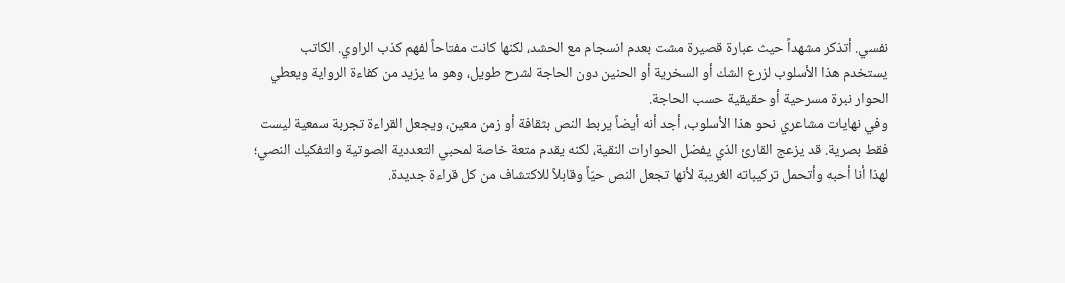نفسي. أتذكر مشهداً حيث عبارة قصيرة مشت بعدم انسجام مع الحشد، لكنها كانت مفتاحاً لفهم كذب الراوي. الكاتب يستخدم هذا الأسلوب لزرع الشك أو السخرية أو الحنين دون الحاجة لشرح طويل، وهو ما يزيد من كفاءة الرواية ويعطي الحوار نبرة مسرحية أو حقيقية حسب الحاجة.
وفي نهايات مشاعري نحو هذا الأسلوب، أجد أنه أيضاً يربط النص بثقافة أو زمن معين، ويجعل القراءة تجربة سمعية ليست فقط بصرية. قد يزعج القارئ الذي يفضل الحوارات النقية، لكنه يقدم متعة خاصة لمحبي التعددية الصوتية والتفكيك النصي؛ لهذا أنا أحبه وأتحمل تركيباته الغريبة لأنها تجعل النص حيّاً وقابلاً للاكتشاف من كل قراءة جديدة.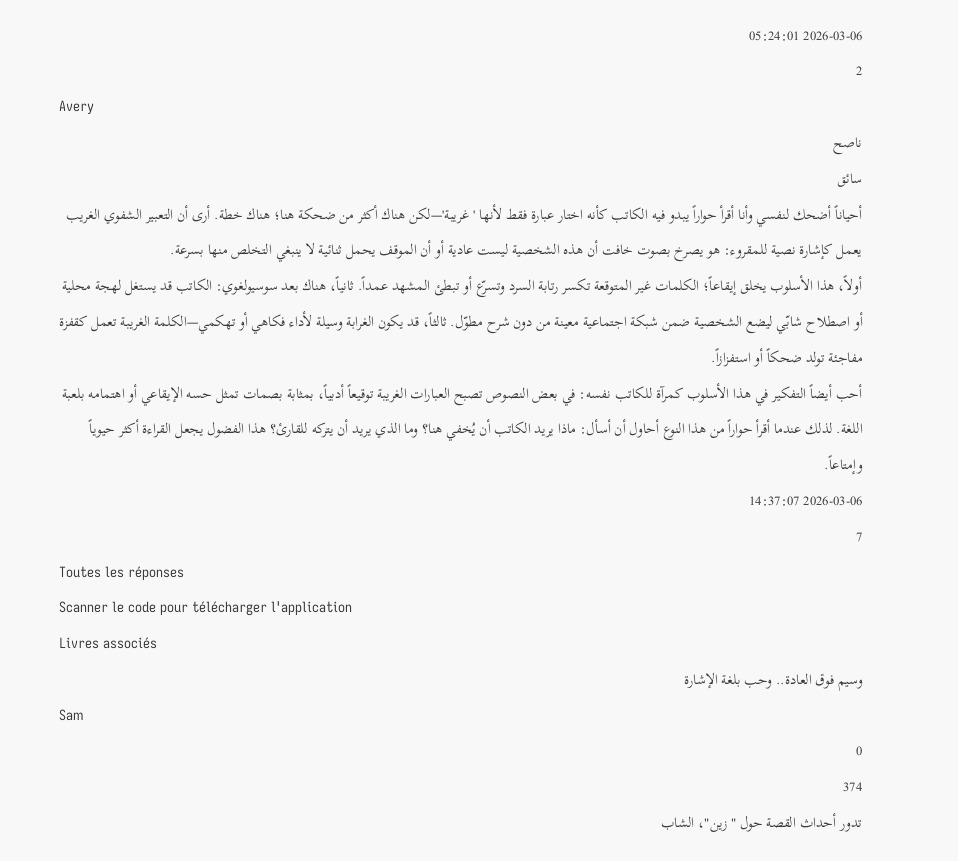2026-03-06 05:24:01
2
Avery
ناصح
سائق
أحياناً أضحك لنفسي وأنا أقرأ حواراً يبدو فيه الكاتب كأنه اختار عبارة فقط لأنها 'غريبة'—لكن هناك أكثر من ضحكة هنا؛ هناك خطة. أرى أن التعبير الشفوي الغريب يعمل كإشارة نصية للمقروء: هو يصرخ بصوت خافت أن هذه الشخصية ليست عادية أو أن الموقف يحمل ثنائية لا ينبغي التخلص منها بسرعة.
أولاً، هذا الأسلوب يخلق إيقاعاً؛ الكلمات غير المتوقعة تكسر رتابة السرد وتسرّع أو تبطئ المشهد عمداً. ثانياً، هناك بعد سوسيولغوي: الكاتب قد يستغل لهجة محلية أو اصطلاح شابّي ليضع الشخصية ضمن شبكة اجتماعية معينة من دون شرح مطوّل. ثالثاً، قد يكون الغرابة وسيلة لأداء فكاهي أو تهكمي—الكلمة الغريبة تعمل كقفزة مفاجئة تولد ضحكاً أو استفزازاً.
أحب أيضاً التفكير في هذا الأسلوب كمرآة للكاتب نفسه: في بعض النصوص تصبح العبارات الغريبة توقيعاً أدبياً، بمثابة بصمات تمثل حسه الإيقاعي أو اهتمامه بلعبة اللغة. لذلك عندما أقرأ حواراً من هذا النوع أحاول أن أسأل: ماذا يريد الكاتب أن يُخفي هنا؟ وما الذي يريد أن يتركه للقارئ؟ هذا الفضول يجعل القراءة أكثر حيوياً وإمتاعاً.
2026-03-06 14:37:07
7
Toutes les réponses
Scanner le code pour télécharger l'application
Livres associés
وسيم فوق العادة.. وحب بلغة الإشارة
Sam
0
374
تدور أحداث القصة حول "زين"، الشاب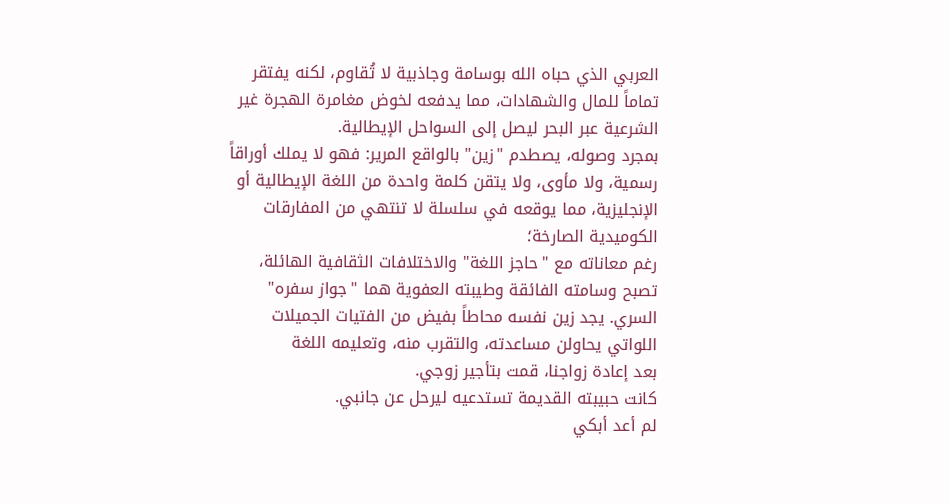العربي الذي حباه الله بوسامة وجاذبية لا تُقاوم، لكنه يفتقر تماماً للمال والشهادات، مما يدفعه لخوض مغامرة الهجرة غير الشرعية عبر البحر ليصل إلى السواحل الإيطالية.
بمجرد وصوله، يصطدم "زين" بالواقع المرير: فهو لا يملك أوراقاً رسمية، ولا مأوى، ولا يتقن كلمة واحدة من اللغة الإيطالية أو الإنجليزية، مما يوقعه في سلسلة لا تنتهي من المفارقات الكوميدية الصارخة؛
رغم معاناته مع "حاجز اللغة" والاختلافات الثقافية الهائلة، تصبح وسامته الفائقة وطيبته العفوية هما "جواز سفره" السري. يجد زين نفسه محاطاً بفيض من الفتيات الجميلات اللواتي يحاولن مساعدته، والتقرب منه، وتعليمه اللغة
بعد إعادة زواجنا، قمت بتأجير زوجي.
كانت حبيبته القديمة تستدعيه ليرحل عن جانبي.
لم أعد أبكي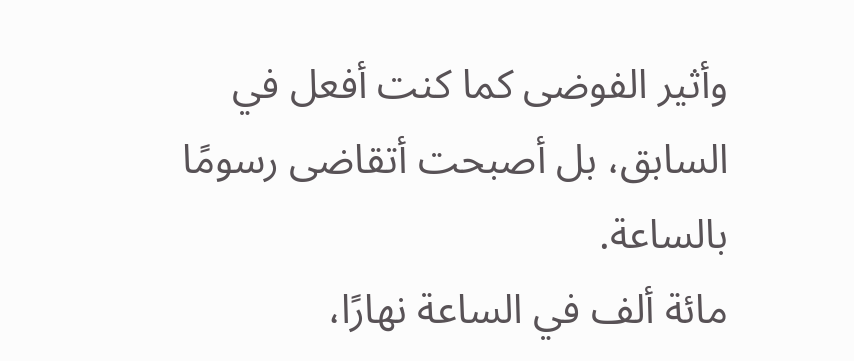وأثير الفوضى كما كنت أفعل في السابق، بل أصبحت أتقاضى رسومًا بالساعة.
مائة ألف في الساعة نهارًا،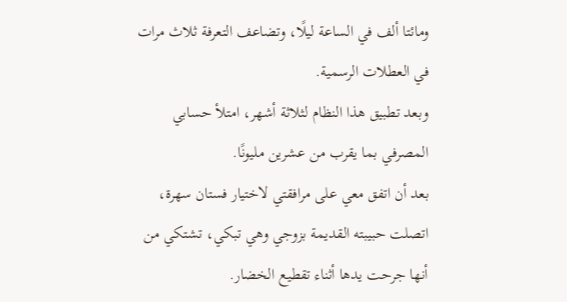ومائتا ألف في الساعة ليلًا، وتضاعف التعرفة ثلاث مرات في العطلات الرسمية.
وبعد تطبيق هذا النظام لثلاثة أشهر، امتلأ حسابي المصرفي بما يقرب من عشرين مليونًا.
بعد أن اتفق معي على مرافقتي لاختيار فستان سهرة، اتصلت حبيبته القديمة بزوجي وهي تبكي، تشتكي من أنها جرحت يدها أثناء تقطيع الخضار.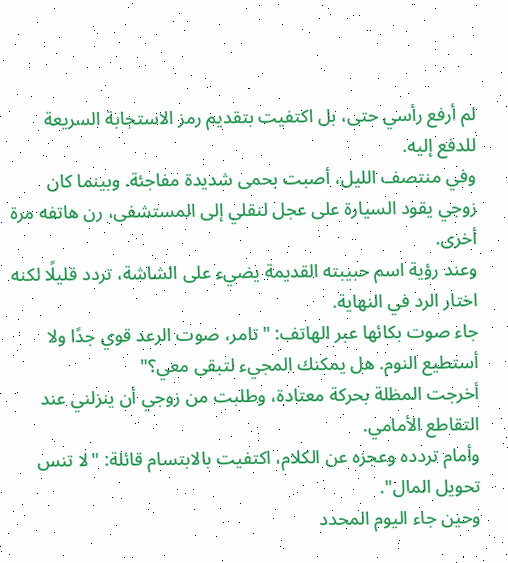لم أرفع رأسي حتى، بل اكتفيت بتقديم رمز الاستجابة السريعة للدفع إليه.
وفي منتصف الليل، أصبت بحمى شديدة مفاجئة. وبينما كان زوجي يقود السيارة على عجل لنقلي إلى المستشفى، رن هاتفه مرة أخرى.
وعند رؤية اسم حبيبته القديمة يضيء على الشاشة، تردد قليلًا لكنه اختار الرد في النهاية.
جاء صوت بكائها عبر الهاتف: "تامر، صوت الرعد قوي جدًا ولا أستطيع النوم. هل يمكنك المجيء لتبقى معي؟"
أخرجت المظلة بحركة معتادة، وطلبت من زوجي أن ينزلني عند التقاطع الأمامي.
وأمام تردده وعجزه عن الكلام، اكتفيت بالابتسام قائلة: "لا تنس تحويل المال".
وحين جاء اليوم المحدد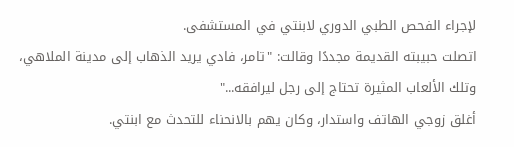لإجراء الفحص الطبي الدوري لابنتي في المستشفى.
اتصلت حبيبته القديمة مجددًا وقالت: "تامر، فادي يريد الذهاب إلى مدينة الملاهي، وتلك الألعاب المثيرة تحتاج إلى رجل ليرافقه..."
أغلق زوجي الهاتف واستدار، وكان يهم بالانحناء للتحدث مع ابنتي.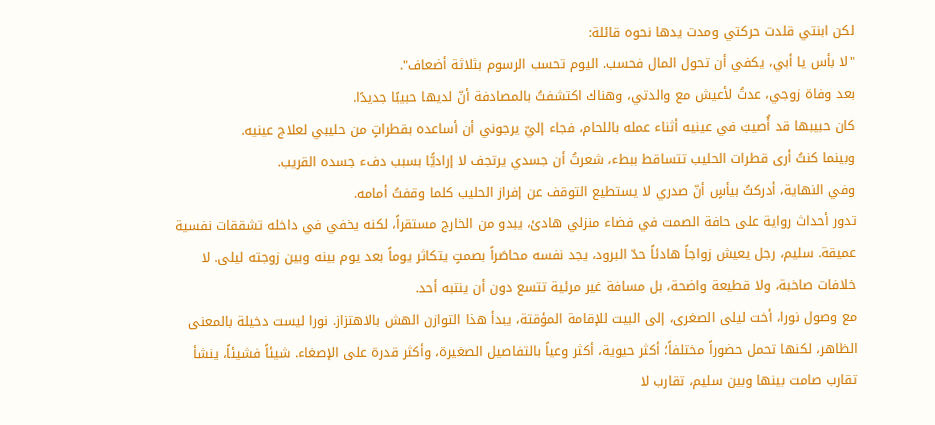لكن ابنتي قلدت حركتي ومدت يدها نحوه قائلة:
"لا بأس يا أبي، يكفي أن تحول المال فحسب. اليوم تحسب الرسوم بثلاثة أضعاف".
بعد وفاة زوجي، عدتُ لأعيش مع والدتي، وهناك اكتشفتُ بالمصادفة أنّ لديها حبيبًا جديدًا.
كان حبيبها قد أُصيبَ في عينيه أثناء عمله باللحام، فجاء إليّ يرجوني أن أساعده بقطراتٍ من حليبي لعلاج عينيه.
وبينما كنتُ أرى قطرات الحليب تتساقط ببطء، شعرتُ أن جسدي يرتجف لا إراديًّا بسبب دفء جسده القريب.
وفي النهاية، أدركتُ بيأسٍ أنّ صدري لا يستطيع التوقف عن إفراز الحليب كلما وقفتُ أمامه.
تدور أحداث رواية على حافة الصمت في فضاء منزلي هادئ، يبدو من الخارج مستقراً، لكنه يخفي في داخله تشققات نفسية عميقة. سليم، رجل يعيش زواجاً هادئاً حدّ البرود، يجد نفسه محاصَراً بصمتٍ يتكاثر يوماً بعد يوم بينه وبين زوجته ليلى. لا خلافات صاخبة، ولا قطيعة واضحة، بل مسافة غير مرئية تتسع دون أن ينتبه أحد.
مع وصول نورا، أخت ليلى الصغرى، إلى البيت للإقامة المؤقتة، يبدأ هذا التوازن الهش بالاهتزاز. نورا ليست دخيلة بالمعنى الظاهر، لكنها تحمل حضوراً مختلفاً؛ أكثر حيوية، أكثر وعياً بالتفاصيل الصغيرة، وأكثر قدرة على الإصغاء. شيئاً فشيئاً، ينشأ تقارب صامت بينها وبين سليم، تقارب لا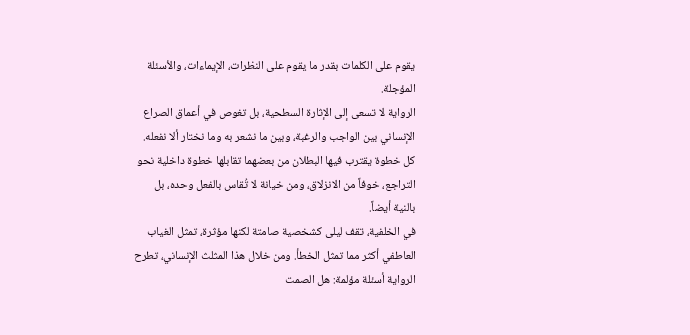يقوم على الكلمات بقدر ما يقوم على النظرات، الإيماءات، والأسئلة المؤجلة.
الرواية لا تسعى إلى الإثارة السطحية، بل تغوص في أعماق الصراع الإنساني بين الواجب والرغبة، وبين ما نشعر به وما نختار ألا نفعله. كل خطوة يقترب فيها البطلان من بعضهما تقابلها خطوة داخلية نحو التراجع، خوفاً من الانزلاق، ومن خيانة لا تُقاس بالفعل وحده، بل بالنية أيضاً.
في الخلفية، تقف ليلى كشخصية صامتة لكنها مؤثرة، تمثل الغياب العاطفي أكثر مما تمثل الخطأ. ومن خلال هذا المثلث الإنساني، تطرح الرواية أسئلة مؤلمة: هل الصمت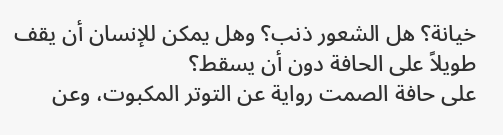خيانة؟ هل الشعور ذنب؟ وهل يمكن للإنسان أن يقف طويلاً على الحافة دون أن يسقط؟
على حافة الصمت رواية عن التوتر المكبوت، وعن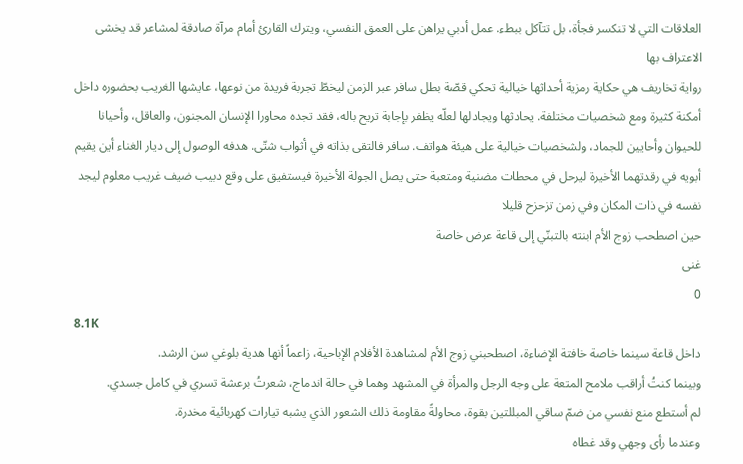العلاقات التي لا تنكسر فجأة، بل تتآكل ببطء. عمل أدبي يراهن على العمق النفسي، ويترك القارئ أمام مرآة صادقة لمشاعر قد يخشى الاعتراف بها
رواية تخاريف هي حكاية رمزية أحداثها خيالية تحكي قصّة بطل سافر عبر الزمن ليخطّ تجربة فريدة من نوعها، عايشها الغريب بحضوره داخل أمكنة كثيرة ومع شخصيات مختلفة. يحادثها ويجادلها لعلّه يظفر بإجابة تريح باله، فقد تجده محاورا الإنسان المجنون، والعاقل، وأحيانا للحيوان وأحايين للجماد، ولشخصيات خيالية على هيئة هواتف. سافر فالتقى بذاته في أثواب شتّى. هدفه الوصول إلى ديار الغناء أين يقيم أبويه في رقدتهما الأخيرة ليرحل في محطات مضنية ومتعبة حتى يصل الجولة الأخيرة فيستفيق على وقع دبيب ضيف غريب معلوم ليجد نفسه في ذات المكان وفي زمن تزحزح قليلا
حين اصطحب زوج الأم ابنته بالتبنّي إلى قاعة عرض خاصة
غنى
0
8.1K
داخل قاعة سينما خاصة خافتة الإضاءة، اصطحبني زوج الأم لمشاهدة الأفلام الإباحية، زاعماً أنها هدية بلوغي سن الرشد.
وبينما كنتُ أراقب ملامح المتعة على وجه الرجل والمرأة في المشهد وهما في حالة اندماج، شعرتُ برعشة تسري في كامل جسدي.
لم أستطع منع نفسي من ضمّ ساقي المبللتين بقوة، محاولةً مقاومة ذلك الشعور الذي يشبه تيارات كهربائية مخدرة.
وعندما رأى وجهي وقد غطاه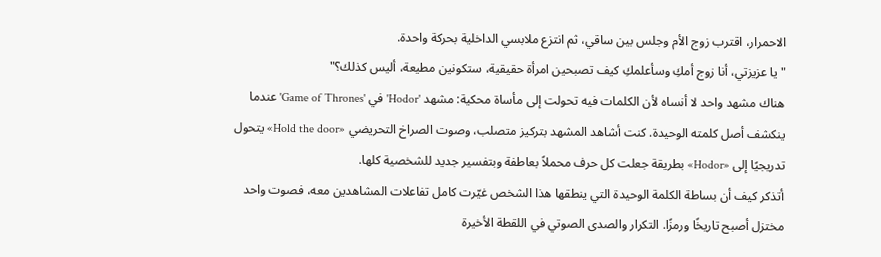الاحمرار، اقترب زوج الأم وجلس بين ساقي، ثم انتزع ملابسي الداخلية بحركة واحدة.
"يا عزيزتي، أنا زوج أمكِ وسأعلمكِ كيف تصبحين امرأة حقيقية، ستكونين مطيعة، أليس كذلك؟"
هناك مشهد واحد لا أنساه لأن الكلمات فيه تحولت إلى مأساة محكية: مشهد 'Hodor' في 'Game of Thrones' عندما ينكشف أصل كلمته الوحيدة. كنت أشاهد المشهد بتركيز متصلب، وصوت الصراخ التحريضي «Hold the door» يتحول تدريجيًا إلى «Hodor» بطريقة جعلت كل حرف محملاً بعاطفة وبتفسير جديد للشخصية كلها.
أتذكر كيف أن بساطة الكلمة الوحيدة التي ينطقها هذا الشخص غيّرت كامل تفاعلات المشاهدين معه، فصوت واحد مختزل أصبح تاريخًا ورمزًا. التكرار والصدى الصوتي في اللقطة الأخيرة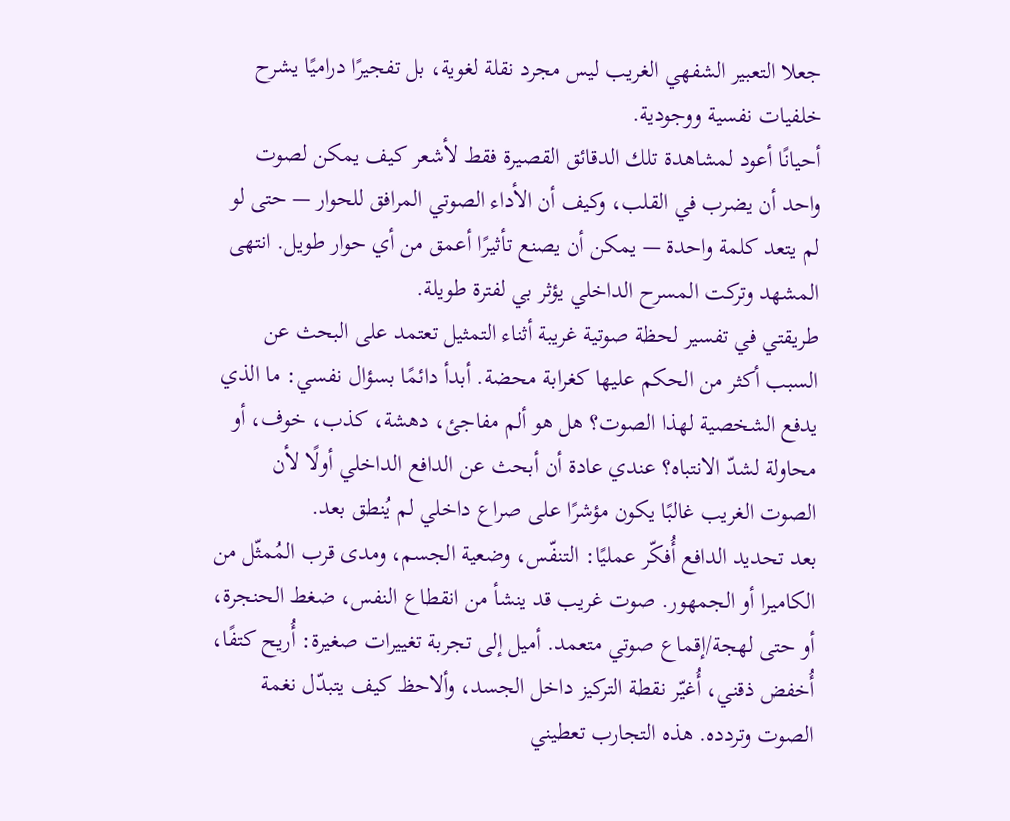جعلا التعبير الشفهي الغريب ليس مجرد نقلة لغوية، بل تفجيرًا دراميًا يشرح خلفيات نفسية ووجودية.
أحيانًا أعود لمشاهدة تلك الدقائق القصيرة فقط لأشعر كيف يمكن لصوت واحد أن يضرب في القلب، وكيف أن الأداء الصوتي المرافق للحوار — حتى لو لم يتعد كلمة واحدة — يمكن أن يصنع تأثيرًا أعمق من أي حوار طويل. انتهى المشهد وتركت المسرح الداخلي يؤثر بي لفترة طويلة.
طريقتي في تفسير لحظة صوتية غريبة أثناء التمثيل تعتمد على البحث عن السبب أكثر من الحكم عليها كغرابة محضة. أبدأ دائمًا بسؤال نفسي: ما الذي يدفع الشخصية لهذا الصوت؟ هل هو ألم مفاجئ، دهشة، كذب، خوف، أو محاولة لشدّ الانتباه؟ عندي عادة أن أبحث عن الدافع الداخلي أولًا لأن الصوت الغريب غالبًا يكون مؤشرًا على صراع داخلي لم يُنطق بعد.
بعد تحديد الدافع أُفكّر عمليًا: التنفّس، وضعية الجسم، ومدى قرب المُمثّل من الكاميرا أو الجمهور. صوت غريب قد ينشأ من انقطاع النفس، ضغط الحنجرة، أو حتى لهجة/إقماع صوتي متعمد. أميل إلى تجربة تغييرات صغيرة: أُريح كتفًا، أُخفض ذقني، أُغيّر نقطة التركيز داخل الجسد، وألاحظ كيف يتبدّل نغمة الصوت وتردده. هذه التجارب تعطيني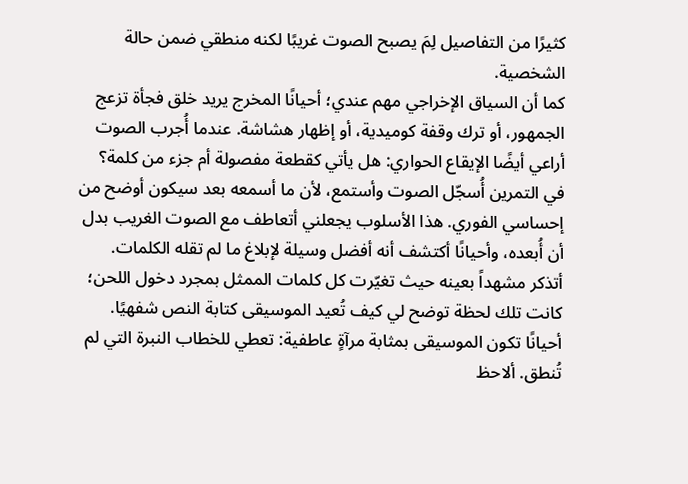كثيرًا من التفاصيل لِمَ يصبح الصوت غريبًا لكنه منطقي ضمن حالة الشخصية.
كما أن السياق الإخراجي مهم عندي؛ أحيانًا المخرج يريد خلق فجأة تزعج الجمهور، أو ترك وقفة كوميدية، أو إظهار هشاشة. عندما أُجرب الصوت أراعي أيضًا الإيقاع الحواري: هل يأتي كقطعة مفصولة أم جزء من كلمة؟ في التمرين أُسجّل الصوت وأستمع، لأن ما أسمعه بعد سيكون أوضح من إحساسي الفوري. هذا الأسلوب يجعلني أتعاطف مع الصوت الغريب بدل أن أُبعده، وأحيانًا أكتشف أنه أفضل وسيلة لإبلاغ ما لم تقله الكلمات.
أتذكر مشهداً بعينه حيث تغيّرت كل كلمات الممثل بمجرد دخول اللحن؛ كانت تلك لحظة توضح لي كيف تُعيد الموسيقى كتابة النص شفهيًا.
أحيانًا تكون الموسيقى بمثابة مرآةٍ عاطفية: تعطي للخطاب النبرة التي لم تُنطق. ألاحظ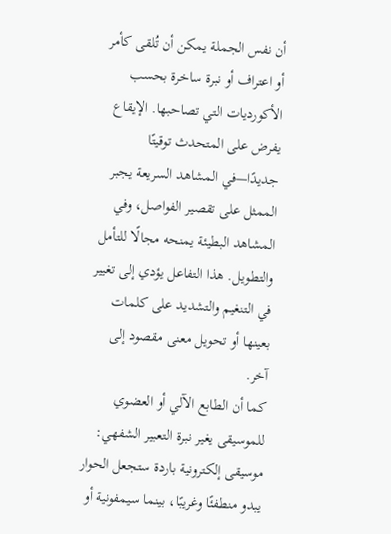أن نفس الجملة يمكن أن تُلقى كأمر أو اعتراف أو نبرة ساخرة بحسب الأكورديات التي تصاحبها. الإيقاع يفرض على المتحدث توقيتًا جديدًا—في المشاهد السريعة يجبر الممثل على تقصير الفواصل، وفي المشاهد البطيئة يمنحه مجالًا للتأمل والتطويل. هذا التفاعل يؤدي إلى تغيير في التنغيم والتشديد على كلمات بعينها أو تحويل معنى مقصود إلى آخر.
كما أن الطابع الآلي أو العضوي للموسيقى يغير نبرة التعبير الشفهي: موسيقى إلكترونية باردة ستجعل الحوار يبدو منطفئًا وغريبًا، بينما سيمفونية أو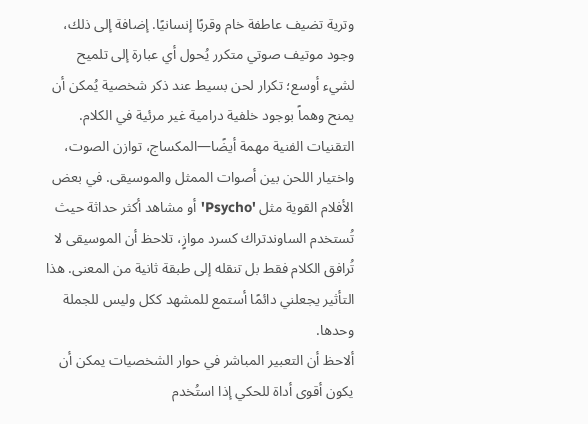وترية تضيف عاطفة خام وقربًا إنسانيًا. إضافة إلى ذلك، وجود موتيف صوتي متكرر يُحول أي عبارة إلى تلميح لشيء أوسع؛ تكرار لحن بسيط عند ذكر شخصية يُمكن أن يمنح وهماً بوجود خلفية درامية غير مرئية في الكلام.
التقنيات الفنية مهمة أيضًا—المكساج، توازن الصوت، واختيار اللحن بين أصوات الممثل والموسيقى. في بعض الأفلام القوية مثل 'Psycho' أو مشاهد أكثر حداثة حيث تُستخدم الساوندتراك كسرد موازٍ، تلاحظ أن الموسيقى لا تُرافق الكلام فقط بل تنقله إلى طبقة ثانية من المعنى. هذا التأثير يجعلني دائمًا أستمع للمشهد ككل وليس للجملة وحدها.
ألاحظ أن التعبير المباشر في حوار الشخصيات يمكن أن يكون أقوى أداة للحكي إذا استُخدم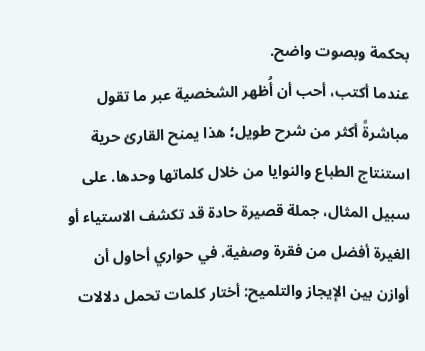بحكمة وبصوت واضح.
عندما أكتب، أحب أن أُظهر الشخصية عبر ما تقول مباشرةً أكثر من شرح طويل؛ هذا يمنح القارئ حرية استنتاج الطباع والنوايا من خلال كلماتها وحدها. على سبيل المثال، جملة قصيرة حادة قد تكشف الاستياء أو الغيرة أفضل من فقرة وصفية. في حواري أحاول أن أوازن بين الإيجاز والتلميح: أختار كلمات تحمل دلالات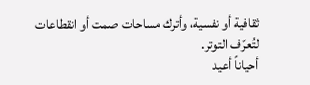ثقافية أو نفسية، وأترك مساحات صمت أو انقطاعات لتُعرّف التوتر.
أحياناً أعيد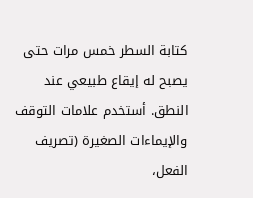كتابة السطر خمس مرات حتى يصبح له إيقاع طبيعي عند النطق. أستخدم علامات التوقف والإيماءات الصغيرة (تصريف الفعل،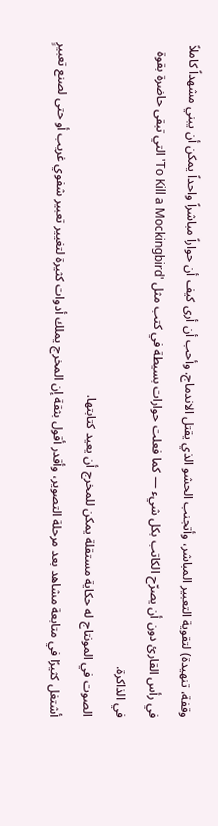وقفة، تنهيدة) لتقوية التعبير المباشر، وأتجنب الحشو الذي يقتل الاندماج. وأحب أن أرى كيف أن حواراً مباشراً واحداً يمكن أن يبني مشهداً كاملاً في رأس القارئ دون أن يصرّح الكاتب بكل شيء — كما فعلت حوارات بسيطة في كتب مثل 'To Kill a Mockingbird' التي تبقى حاضرة بقوة في الذاكرة.
الصوت في المونتاج له حكاية مستقلة يمكن للمخرج أن يعيد كتابتها.
أشتغل كثيرًا في متابعة مشاهد بعد مرحلة التصوير، وأقدر أقول بثقة إن المخرج يملك أدوات كثيرة لتغيير تعبير شفوي غريب أو حتى لصنع تعبيرٍ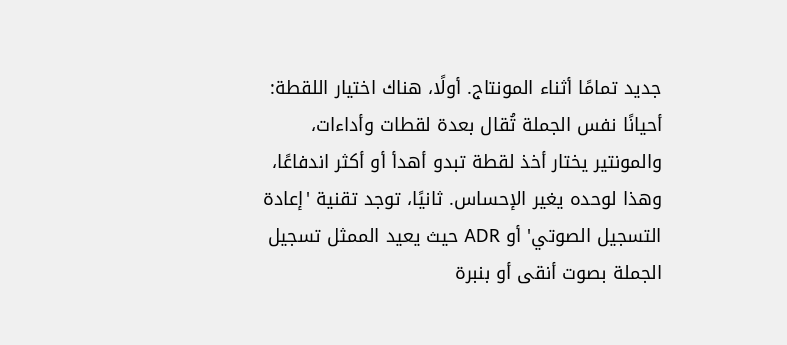جديد تمامًا أثناء المونتاج. أولًا، هناك اختيار اللقطة: أحيانًا نفس الجملة تُقال بعدة لقطات وأداءات، والمونتير يختار أخذ لقطة تبدو أهدأ أو أكثر اندفاعًا، وهذا لوحده يغير الإحساس. ثانيًا، توجد تقنية 'إعادة التسجيل الصوتي' أو ADR حيث يعيد الممثل تسجيل الجملة بصوت أنقى أو بنبرة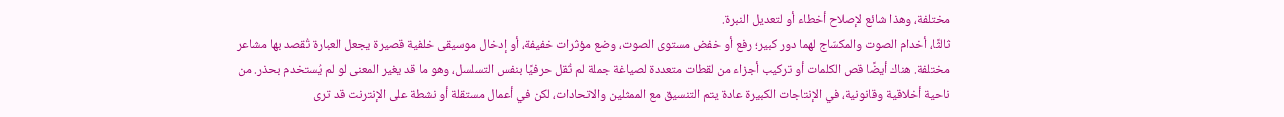مختلفة، وهذا شائع لإصلاح أخطاء أو لتعديل النبرة.
ثالثًا، أخدام الصوت والمكسّاج لهما دور كبير؛ رفع أو خفض مستوى الصوت، وضع مؤثرات خفيفة، أو إدخال موسيقى خلفية قصيرة يجعل العبارة تُقصد بها مشاعر مختلفة. هناك أيضًا قص الكلمات أو تركيب أجزاء من لقطات متعددة لصياغة جملة لم تُقل حرفيًا بنفس التسلسل، وهو ما قد يغير المعنى لو لم يُستخدم بحذر. من ناحية أخلاقية وقانونية، في الإنتاجات الكبيرة عادة يتم التنسيق مع الممثلين والاتحادات، لكن في أعمال مستقلة أو نشطة على الإنترنت قد ترى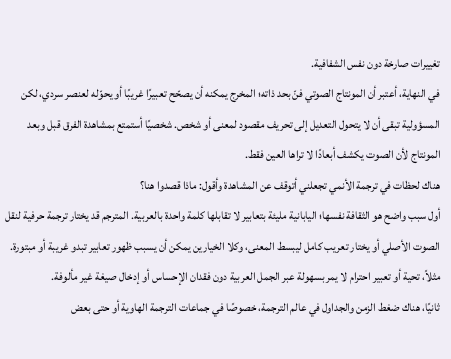تغييرات صارخة دون نفس الشفافية.
في النهاية، أعتبر أن المونتاج الصوتي فنّ بحد ذاته؛ المخرج يمكنه أن يصحّح تعبيرًا غريبًا أو يحوّله لعنصر سردي، لكن المسؤولية تبقى أن لا يتحول التعديل إلى تحريف مقصود لمعنى أو شخص. شخصيًا أستمتع بمشاهدة الفرق قبل وبعد المونتاج لأن الصوت يكشف أبعادًا لا تراها العين فقط.
هناك لحظات في ترجمة الأنمي تجعلني أتوقف عن المشاهدة وأقول: ماذا قصدوا هنا؟
أول سبب واضح هو الثقافة نفسها؛ اليابانية مليئة بتعابير لا تقابلها كلمة واحدة بالعربية. المترجم قد يختار ترجمة حرفية لنقل الصوت الأصلي أو يختار تعريب كامل ليبسط المعنى، وكلا الخيارين يمكن أن يسبب ظهور تعابير تبدو غريبة أو مبتورة. مثلاً، تحية أو تعبير احترام لا يمر بسهولة عبر الجمل العربية دون فقدان الإحساس أو إدخال صيغة غير مألوفة.
ثانيًا، هناك ضغط الزمن والجداول في عالم الترجمة، خصوصًا في جماعات الترجمة الهاوية أو حتى بعض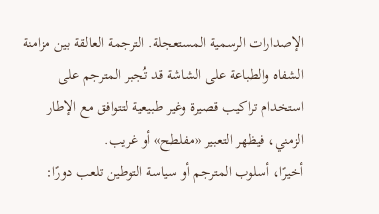الإصدارات الرسمية المستعجلة. الترجمة العالقة بين مزامنة الشفاه والطباعة على الشاشة قد تُجبر المترجم على استخدام تراكيب قصيرة وغير طبيعية لتتوافق مع الإطار الزمني، فيظهر التعبير «مفلطح» أو غريب.
أخيرًا، أسلوب المترجم أو سياسة التوطين تلعب دورًا: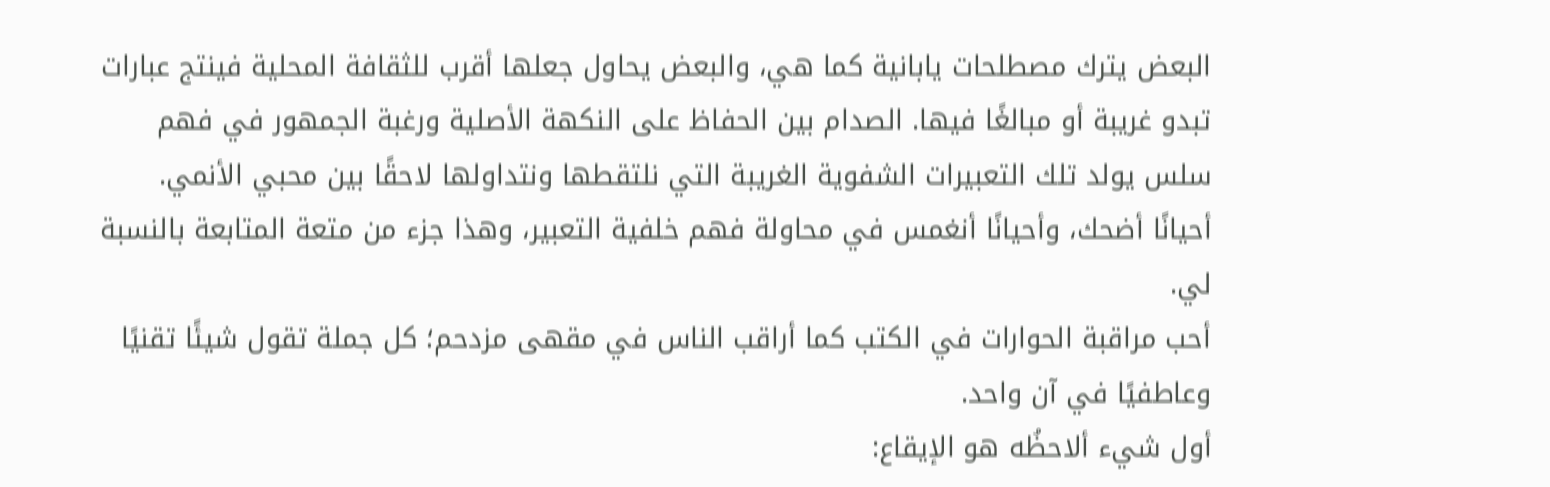البعض يترك مصطلحات يابانية كما هي، والبعض يحاول جعلها أقرب للثقافة المحلية فينتج عبارات تبدو غريبة أو مبالغًا فيها. الصدام بين الحفاظ على النكهة الأصلية ورغبة الجمهور في فهم سلس يولد تلك التعبيرات الشفوية الغريبة التي نلتقطها ونتداولها لاحقًا بين محبي الأنمي. أحيانًا أضحك، وأحيانًا أنغمس في محاولة فهم خلفية التعبير، وهذا جزء من متعة المتابعة بالنسبة لي.
أحب مراقبة الحوارات في الكتب كما أراقب الناس في مقهى مزدحم؛ كل جملة تقول شيئًا تقنيًا وعاطفيًا في آن واحد.
أول شيء ألاحظُه هو الإيقاع: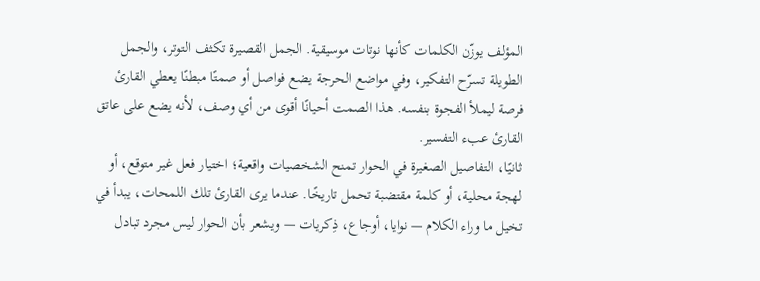المؤلف يوزّن الكلمات كأنها نوتات موسيقية. الجمل القصيرة تكثف التوتر، والجمل الطويلة تسرّح التفكير، وفي مواضع الحرجة يضع فواصل أو صمتًا مبطنًا يعطي القارئ فرصة ليملأ الفجوة بنفسه. هذا الصمت أحيانًا أقوى من أي وصف، لأنه يضع على عاتق القارئ عبء التفسير.
ثانيًا، التفاصيل الصغيرة في الحوار تمنح الشخصيات واقعية؛ اختيار فعل غير متوقع، أو لهجة محلية، أو كلمة مقتضبة تحمل تاريخًا. عندما يرى القارئ تلك اللمحات، يبدأ في تخيل ما وراء الكلام — نوايا، أوجاع، ذِكريات — ويشعر بأن الحوار ليس مجرد تبادل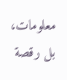معلومات، بل رقصة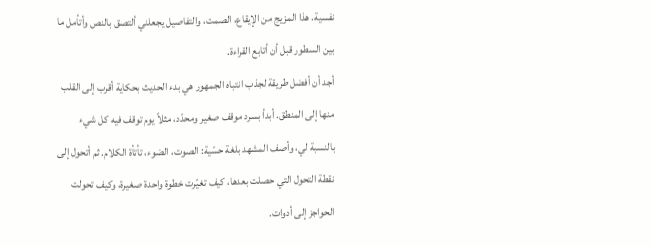نفسية. هذا المزيج من الإيقاع، الصمت، والتفاصيل يجعلني ألتصق بالنص وأتأمل ما بين السطور قبل أن أتابع القراءة.
أجد أن أفضل طريقة لجذب انتباه الجمهور هي بدء الحديث بحكاية أقرب إلى القلب منها إلى المنطق. أبدأ بسرد موقف صغير ومحدّد، مثلاً يوم توقف فيه كل شيء بالنسبة لي، وأصف المشهد بلغة حسّية: الصوت، الضوء، تأتأة الكلام. ثم أتحول إلى نقطة التحول التي حصلت بعدها، كيف تغيّرت خطوة واحدة صغيرة، وكيف تحولت الحواجز إلى أدوات.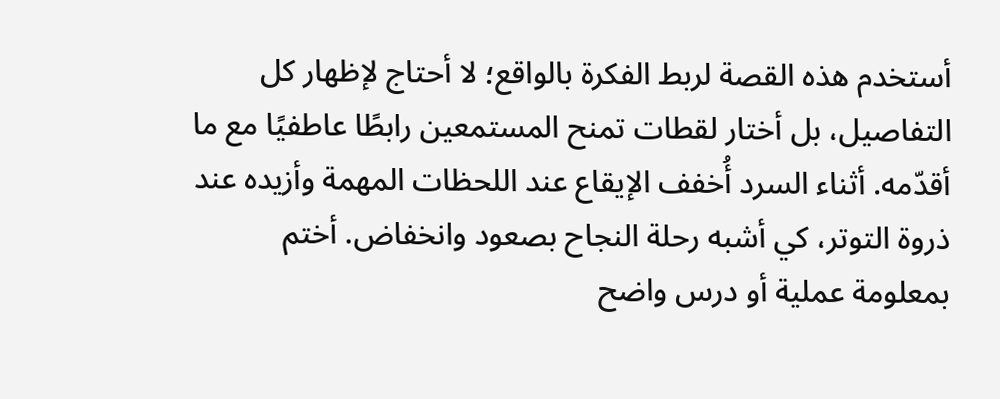أستخدم هذه القصة لربط الفكرة بالواقع؛ لا أحتاج لإظهار كل التفاصيل، بل أختار لقطات تمنح المستمعين رابطًا عاطفيًا مع ما أقدّمه. أثناء السرد أُخفف الإيقاع عند اللحظات المهمة وأزيده عند ذروة التوتر، كي أشبه رحلة النجاح بصعود وانخفاض. أختم بمعلومة عملية أو درس واضح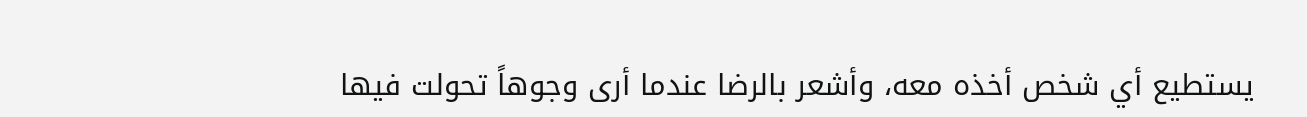يستطيع أي شخص أخذه معه، وأشعر بالرضا عندما أرى وجوهاً تحولت فيها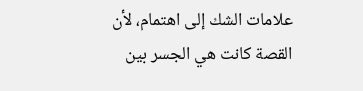علامات الشك إلى اهتمام، لأن القصة كانت هي الجسر بين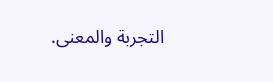التجربة والمعنى.